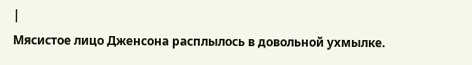|
Мясистое лицо Дженсона расплылось в довольной ухмылке.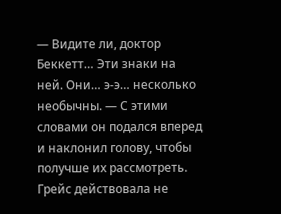— Видите ли, доктор Беккетт… Эти знаки на ней. Они… э-э… несколько необычны. — С этими словами он подался вперед и наклонил голову, чтобы получше их рассмотреть.
Грейс действовала не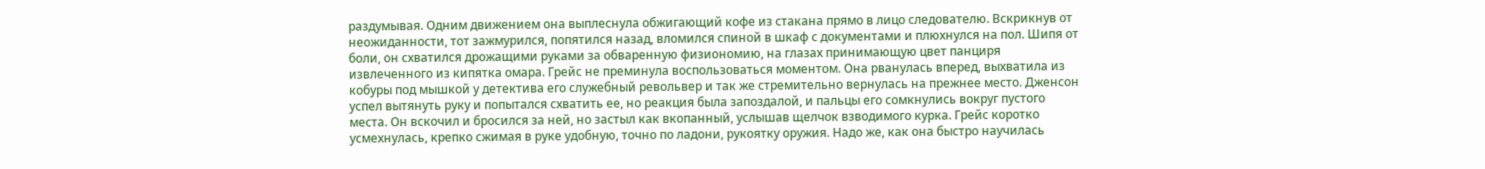раздумывая. Одним движением она выплеснула обжигающий кофе из стакана прямо в лицо следователю. Вскрикнув от неожиданности, тот зажмурился, попятился назад, вломился спиной в шкаф с документами и плюхнулся на пол. Шипя от боли, он схватился дрожащими руками за обваренную физиономию, на глазах принимающую цвет панциря извлеченного из кипятка омара. Грейс не преминула воспользоваться моментом. Она рванулась вперед, выхватила из кобуры под мышкой у детектива его служебный револьвер и так же стремительно вернулась на прежнее место. Дженсон успел вытянуть руку и попытался схватить ее, но реакция была запоздалой, и пальцы его сомкнулись вокруг пустого места. Он вскочил и бросился за ней, но застыл как вкопанный, услышав щелчок взводимого курка. Грейс коротко усмехнулась, крепко сжимая в руке удобную, точно по ладони, рукоятку оружия. Надо же, как она быстро научилась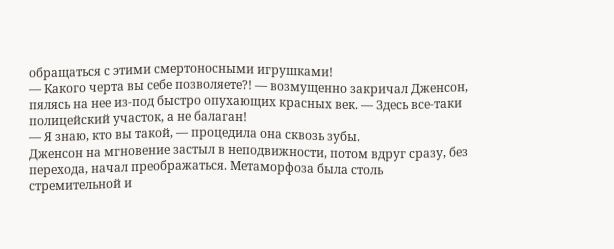обращаться с этими смертоносными игрушками!
— Какого черта вы себе позволяете?! — возмущенно закричал Дженсон, пялясь на нее из-под быстро опухающих красных век. — Здесь все-таки полицейский участок, а не балаган!
— Я знаю, кто вы такой, — процедила она сквозь зубы.
Дженсон на мгновение застыл в неподвижности, потом вдруг сразу, без перехода, начал преображаться. Метаморфоза была столь стремительной и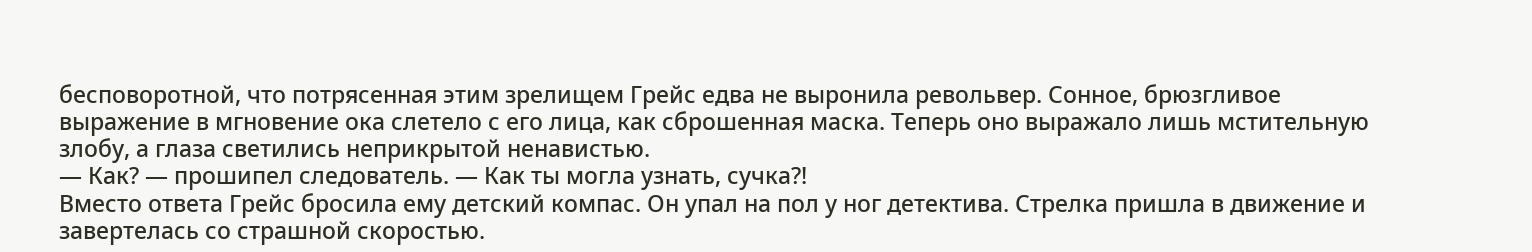бесповоротной, что потрясенная этим зрелищем Грейс едва не выронила револьвер. Сонное, брюзгливое выражение в мгновение ока слетело с его лица, как сброшенная маска. Теперь оно выражало лишь мстительную злобу, а глаза светились неприкрытой ненавистью.
— Как? — прошипел следователь. — Как ты могла узнать, сучка?!
Вместо ответа Грейс бросила ему детский компас. Он упал на пол у ног детектива. Стрелка пришла в движение и завертелась со страшной скоростью.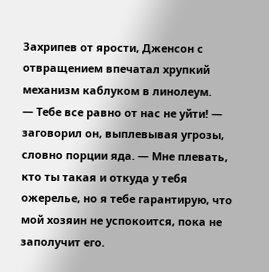Захрипев от ярости, Дженсон с отвращением впечатал хрупкий механизм каблуком в линолеум.
— Тебе все равно от нас не уйти! — заговорил он, выплевывая угрозы, словно порции яда. — Мне плевать, кто ты такая и откуда у тебя ожерелье, но я тебе гарантирую, что мой хозяин не успокоится, пока не заполучит его.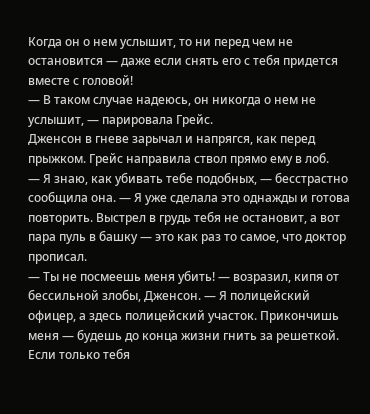Когда он о нем услышит, то ни перед чем не остановится — даже если снять его с тебя придется вместе с головой!
— В таком случае надеюсь, он никогда о нем не услышит, — парировала Грейс.
Дженсон в гневе зарычал и напрягся, как перед прыжком. Грейс направила ствол прямо ему в лоб.
— Я знаю, как убивать тебе подобных, — бесстрастно сообщила она. — Я уже сделала это однажды и готова повторить. Выстрел в грудь тебя не остановит, а вот пара пуль в башку — это как раз то самое, что доктор прописал.
— Ты не посмеешь меня убить! — возразил, кипя от бессильной злобы, Дженсон. — Я полицейский офицер, а здесь полицейский участок. Прикончишь меня — будешь до конца жизни гнить за решеткой. Если только тебя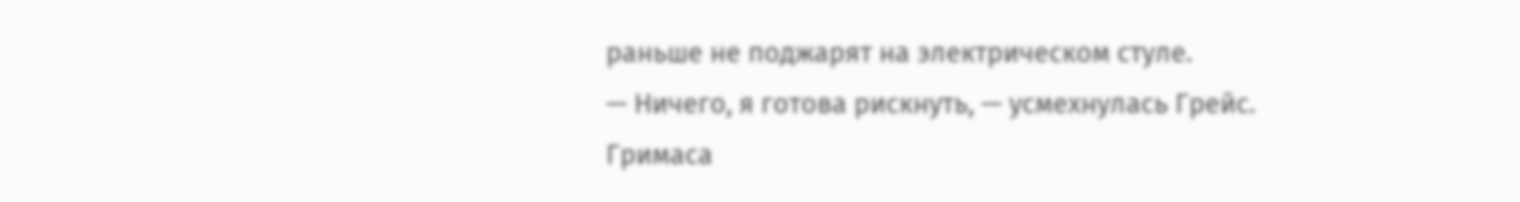раньше не поджарят на электрическом стуле.
— Ничего, я готова рискнуть, — усмехнулась Грейс.
Гримаса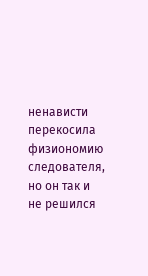ненависти перекосила физиономию следователя, но он так и не решился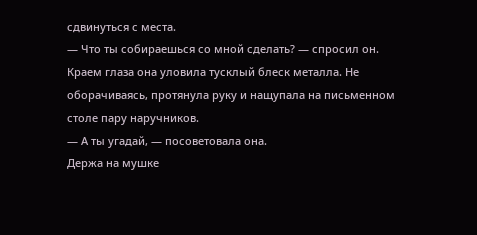сдвинуться с места.
— Что ты собираешься со мной сделать? — спросил он.
Краем глаза она уловила тусклый блеск металла. Не оборачиваясь, протянула руку и нащупала на письменном столе пару наручников.
— А ты угадай, — посоветовала она.
Держа на мушке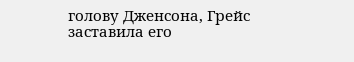голову Дженсона, Грейс заставила его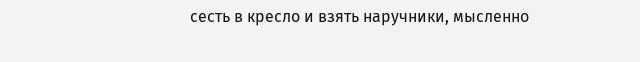сесть в кресло и взять наручники, мысленно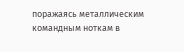поражаясь металлическим командным ноткам в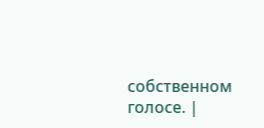собственном голосе. |